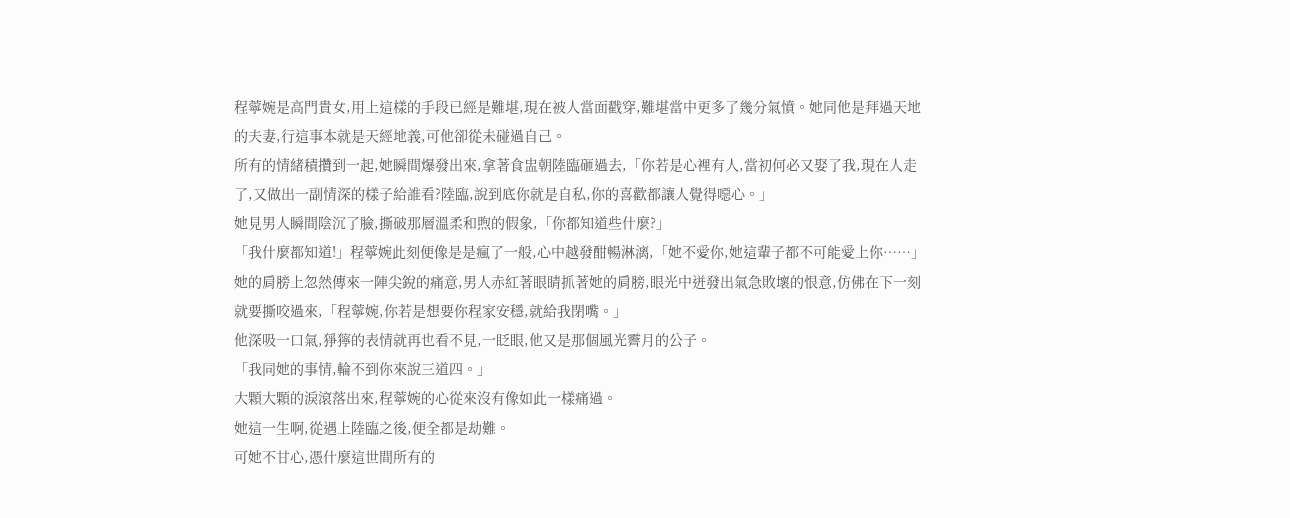程薴婉是高門貴女,用上這樣的手段已經是難堪,現在被人當面戳穿,難堪當中更多了幾分氣憤。她同他是拜過天地的夫妻,行這事本就是天經地義,可他卻從未碰過自己。
所有的情緒積攢到一起,她瞬間爆發出來,拿著食盅朝陸臨砸過去,「你若是心裡有人,當初何必又娶了我,現在人走了,又做出一副情深的樣子給誰看?陸臨,說到底你就是自私,你的喜歡都讓人覺得噁心。」
她見男人瞬間陰沉了臉,撕破那層溫柔和煦的假象,「你都知道些什麼?」
「我什麼都知道!」程薴婉此刻便像是是瘋了一般,心中越發酣暢淋漓,「她不愛你,她這輩子都不可能愛上你……」
她的肩膀上忽然傳來一陣尖銳的痛意,男人赤紅著眼睛抓著她的肩膀,眼光中迸發出氣急敗壞的恨意,仿佛在下一刻就要撕咬過來,「程薴婉,你若是想要你程家安穩,就給我閉嘴。」
他深吸一口氣,猙獰的表情就再也看不見,一眨眼,他又是那個風光霽月的公子。
「我同她的事情,輪不到你來說三道四。」
大顆大顆的淚滾落出來,程薴婉的心從來沒有像如此一樣痛過。
她這一生啊,從遇上陸臨之後,便全都是劫難。
可她不甘心,憑什麼這世間所有的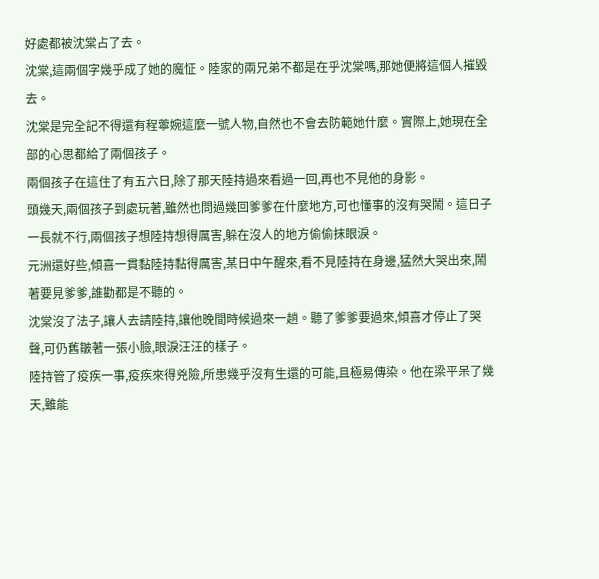好處都被沈棠占了去。
沈棠,這兩個字幾乎成了她的魔怔。陸家的兩兄弟不都是在乎沈棠嗎,那她便將這個人摧毀去。
沈棠是完全記不得還有程薴婉這麼一號人物,自然也不會去防範她什麼。實際上,她現在全部的心思都給了兩個孩子。
兩個孩子在這住了有五六日,除了那天陸持過來看過一回,再也不見他的身影。
頭幾天,兩個孩子到處玩著,雖然也問過幾回爹爹在什麼地方,可也懂事的沒有哭鬧。這日子一長就不行,兩個孩子想陸持想得厲害,躲在沒人的地方偷偷抹眼淚。
元洲還好些,傾喜一貫黏陸持黏得厲害,某日中午醒來,看不見陸持在身邊,猛然大哭出來,鬧著要見爹爹,誰勸都是不聽的。
沈棠沒了法子,讓人去請陸持,讓他晚間時候過來一趟。聽了爹爹要過來,傾喜才停止了哭聲,可仍舊皺著一張小臉,眼淚汪汪的樣子。
陸持管了疫疾一事,疫疾來得兇險,所患幾乎沒有生還的可能,且極易傳染。他在梁平呆了幾天,雖能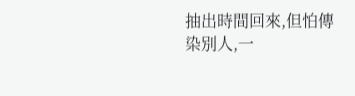抽出時間回來,但怕傳染別人,一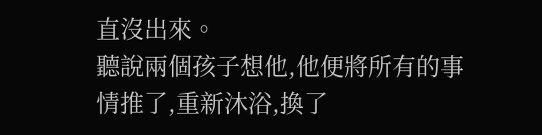直沒出來。
聽說兩個孩子想他,他便將所有的事情推了,重新沐浴,換了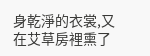身乾淨的衣裳,又在艾草房裡熏了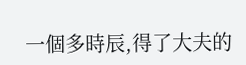一個多時辰,得了大夫的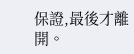保證,最後才離開。